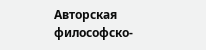Авторская философско-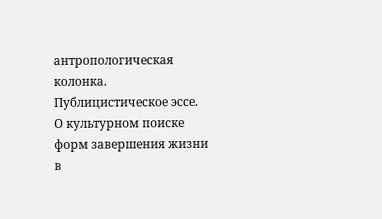антропологическая колонка. Публицистическое эссе.
О культурном поиске форм завершения жизни в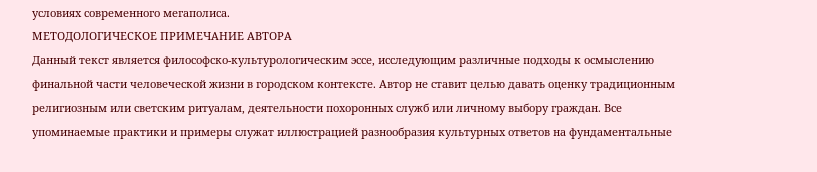условиях современного мегаполиса.
МЕТОДОЛОГИЧЕСКОЕ ПРИМЕЧАНИЕ АВТОРА
Данный текст является философско-культурологическим эссе, исследующим различные подходы к осмыслению финальной части человеческой жизни в городском контексте. Автор не ставит целью давать оценку традиционным религиозным или светским ритуалам, деятельности похоронных служб или личному выбору граждан. Все упоминаемые практики и примеры служат иллюстрацией разнообразия культурных ответов на фундаментальные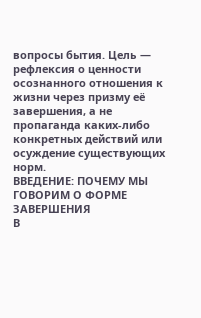вопросы бытия. Цель — рефлексия о ценности осознанного отношения к жизни через призму её завершения, а не пропаганда каких-либо конкретных действий или осуждение существующих норм.
ВВЕДЕНИЕ: ПОЧЕМУ МЫ ГОВОРИМ О ФОРМЕ ЗАВЕРШЕНИЯ
В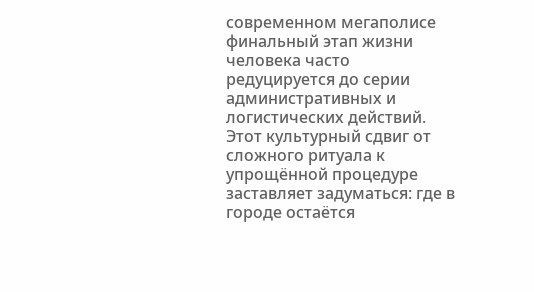современном мегаполисе финальный этап жизни человека часто редуцируется до серии административных и логистических действий. Этот культурный сдвиг от сложного ритуала к упрощённой процедуре заставляет задуматься: где в городе остаётся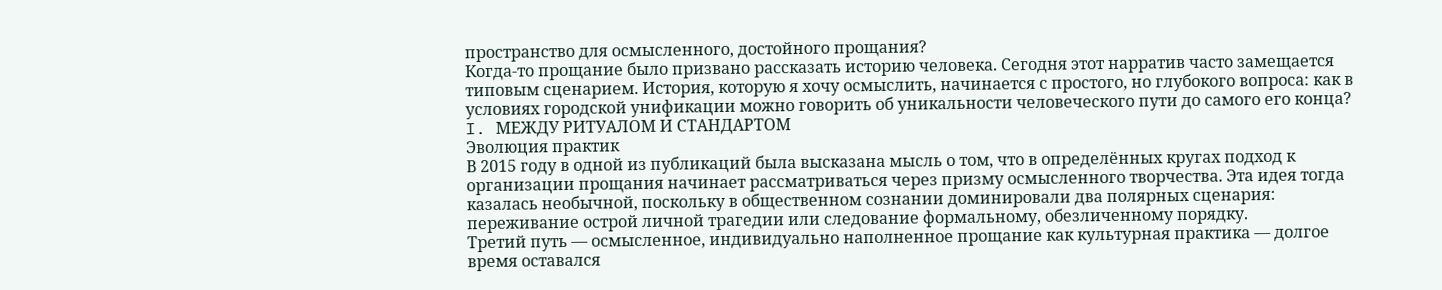пространство для осмысленного, достойного прощания?
Когда-то прощание было призвано рассказать историю человека. Сегодня этот нарратив часто замещается типовым сценарием. История, которую я хочу осмыслить, начинается с простого, но глубокого вопроса: как в условиях городской унификации можно говорить об уникальности человеческого пути до самого его конца?
I. МЕЖДУ РИТУАЛОМ И СТАНДАРТОМ
Эволюция практик
В 2015 году в одной из публикаций была высказана мысль о том, что в определённых кругах подход к организации прощания начинает рассматриваться через призму осмысленного творчества. Эта идея тогда казалась необычной, поскольку в общественном сознании доминировали два полярных сценария: переживание острой личной трагедии или следование формальному, обезличенному порядку.
Третий путь — осмысленное, индивидуально наполненное прощание как культурная практика — долгое время оставался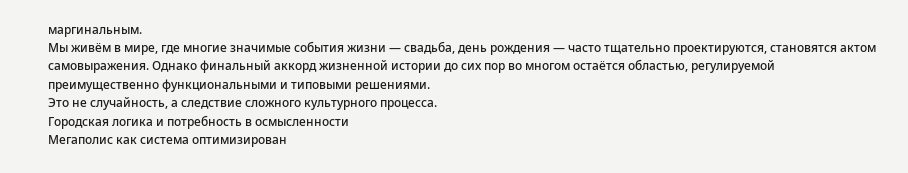маргинальным.
Мы живём в мире, где многие значимые события жизни — свадьба, день рождения — часто тщательно проектируются, становятся актом самовыражения. Однако финальный аккорд жизненной истории до сих пор во многом остаётся областью, регулируемой преимущественно функциональными и типовыми решениями.
Это не случайность, а следствие сложного культурного процесса.
Городская логика и потребность в осмысленности
Мегаполис как система оптимизирован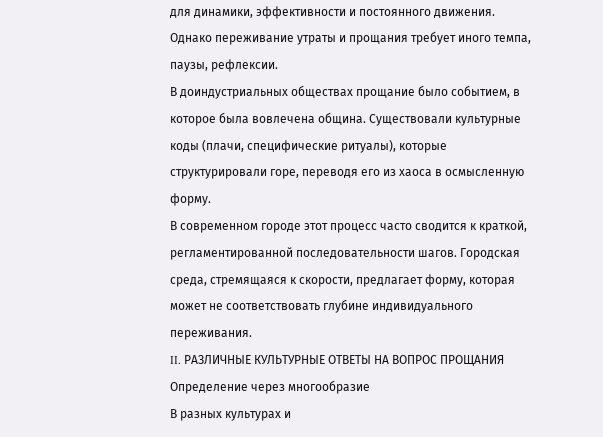для динамики, эффективности и постоянного движения. Однако переживание утраты и прощания требует иного темпа, паузы, рефлексии.
В доиндустриальных обществах прощание было событием, в которое была вовлечена община. Существовали культурные коды (плачи, специфические ритуалы), которые структурировали горе, переводя его из хаоса в осмысленную форму.
В современном городе этот процесс часто сводится к краткой, регламентированной последовательности шагов. Городская среда, стремящаяся к скорости, предлагает форму, которая может не соответствовать глубине индивидуального переживания.
II. РАЗЛИЧНЫЕ КУЛЬТУРНЫЕ ОТВЕТЫ НА ВОПРОС ПРОЩАНИЯ
Определение через многообразие
В разных культурах и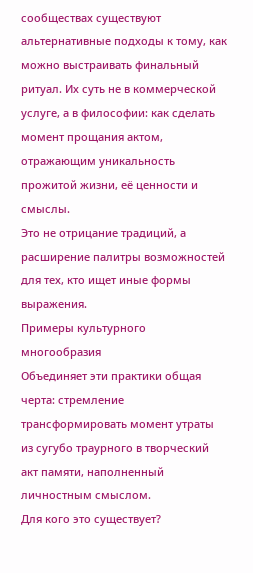сообществах существуют альтернативные подходы к тому, как можно выстраивать финальный ритуал. Их суть не в коммерческой услуге, а в философии: как сделать момент прощания актом, отражающим уникальность прожитой жизни, её ценности и смыслы.
Это не отрицание традиций, а расширение палитры возможностей для тех, кто ищет иные формы выражения.
Примеры культурного многообразия
Объединяет эти практики общая черта: стремление трансформировать момент утраты из сугубо траурного в творческий акт памяти, наполненный личностным смыслом.
Для кого это существует?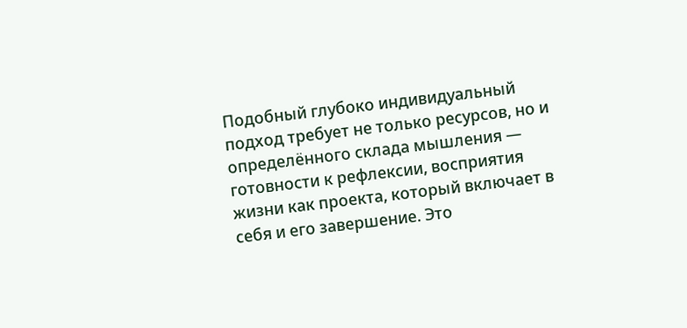Подобный глубоко индивидуальный подход требует не только ресурсов, но и определённого склада мышления — готовности к рефлексии, восприятия жизни как проекта, который включает в себя и его завершение. Это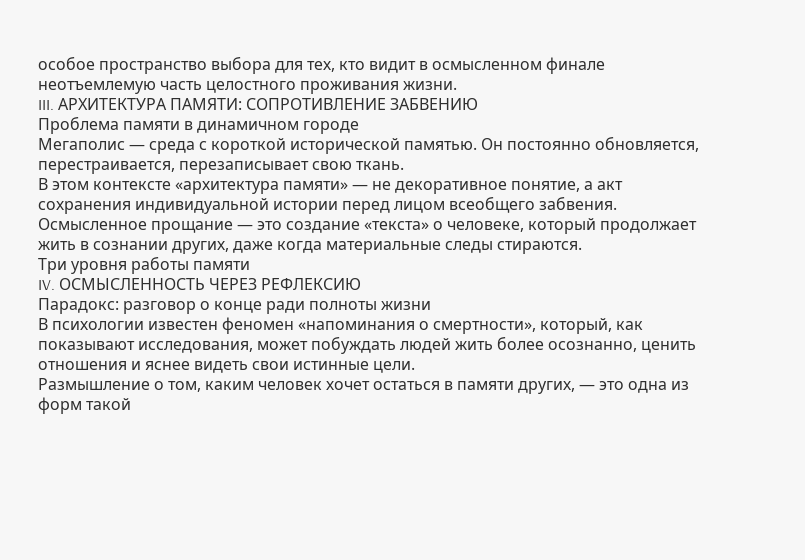особое пространство выбора для тех, кто видит в осмысленном финале неотъемлемую часть целостного проживания жизни.
III. АРХИТЕКТУРА ПАМЯТИ: СОПРОТИВЛЕНИЕ ЗАБВЕНИЮ
Проблема памяти в динамичном городе
Мегаполис — среда с короткой исторической памятью. Он постоянно обновляется, перестраивается, перезаписывает свою ткань.
В этом контексте «архитектура памяти» — не декоративное понятие, а акт сохранения индивидуальной истории перед лицом всеобщего забвения. Осмысленное прощание — это создание «текста» о человеке, который продолжает жить в сознании других, даже когда материальные следы стираются.
Три уровня работы памяти
IV. ОСМЫСЛЕННОСТЬ ЧЕРЕЗ РЕФЛЕКСИЮ
Парадокс: разговор о конце ради полноты жизни
В психологии известен феномен «напоминания о смертности», который, как показывают исследования, может побуждать людей жить более осознанно, ценить отношения и яснее видеть свои истинные цели.
Размышление о том, каким человек хочет остаться в памяти других, — это одна из форм такой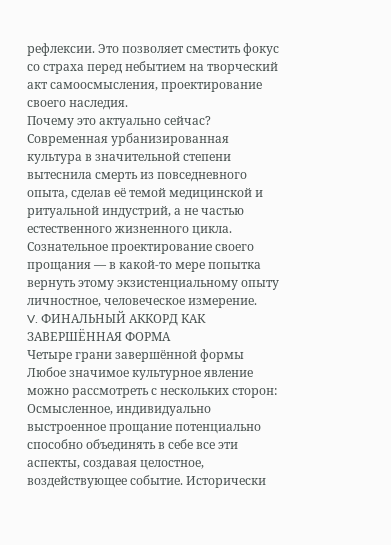рефлексии. Это позволяет сместить фокус со страха перед небытием на творческий акт самоосмысления, проектирование своего наследия.
Почему это актуально сейчас?
Современная урбанизированная культура в значительной степени вытеснила смерть из повседневного опыта, сделав её темой медицинской и ритуальной индустрий, а не частью естественного жизненного цикла. Сознательное проектирование своего прощания — в какой-то мере попытка вернуть этому экзистенциальному опыту личностное, человеческое измерение.
V. ФИНАЛЬНЫЙ АККОРД КАК ЗАВЕРШЁННАЯ ФОРМА
Четыре грани завершённой формы
Любое значимое культурное явление можно рассмотреть с нескольких сторон:
Осмысленное, индивидуально выстроенное прощание потенциально способно объединять в себе все эти аспекты, создавая целостное, воздействующее событие. Исторически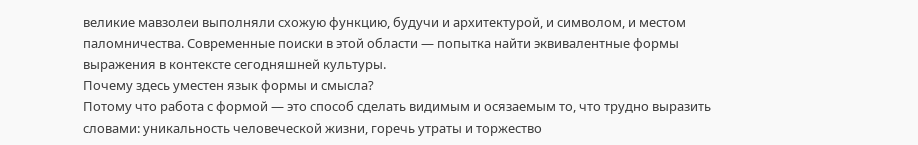великие мавзолеи выполняли схожую функцию, будучи и архитектурой, и символом, и местом паломничества. Современные поиски в этой области — попытка найти эквивалентные формы выражения в контексте сегодняшней культуры.
Почему здесь уместен язык формы и смысла?
Потому что работа с формой — это способ сделать видимым и осязаемым то, что трудно выразить словами: уникальность человеческой жизни, горечь утраты и торжество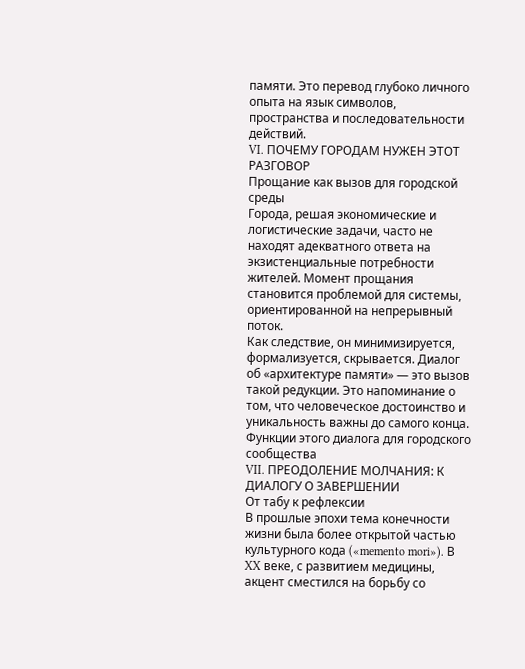памяти. Это перевод глубоко личного опыта на язык символов, пространства и последовательности действий.
VI. ПОЧЕМУ ГОРОДАМ НУЖЕН ЭТОТ РАЗГОВОР
Прощание как вызов для городской среды
Города, решая экономические и логистические задачи, часто не находят адекватного ответа на экзистенциальные потребности жителей. Момент прощания становится проблемой для системы, ориентированной на непрерывный поток.
Как следствие, он минимизируется, формализуется, скрывается. Диалог об «архитектуре памяти» — это вызов такой редукции. Это напоминание о том, что человеческое достоинство и уникальность важны до самого конца.
Функции этого диалога для городского сообщества
VII. ПРЕОДОЛЕНИЕ МОЛЧАНИЯ: К ДИАЛОГУ О ЗАВЕРШЕНИИ
От табу к рефлексии
В прошлые эпохи тема конечности жизни была более открытой частью культурного кода («memento mori»). В XX веке, с развитием медицины, акцент сместился на борьбу со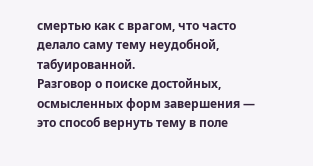смертью как с врагом, что часто делало саму тему неудобной, табуированной.
Разговор о поиске достойных, осмысленных форм завершения — это способ вернуть тему в поле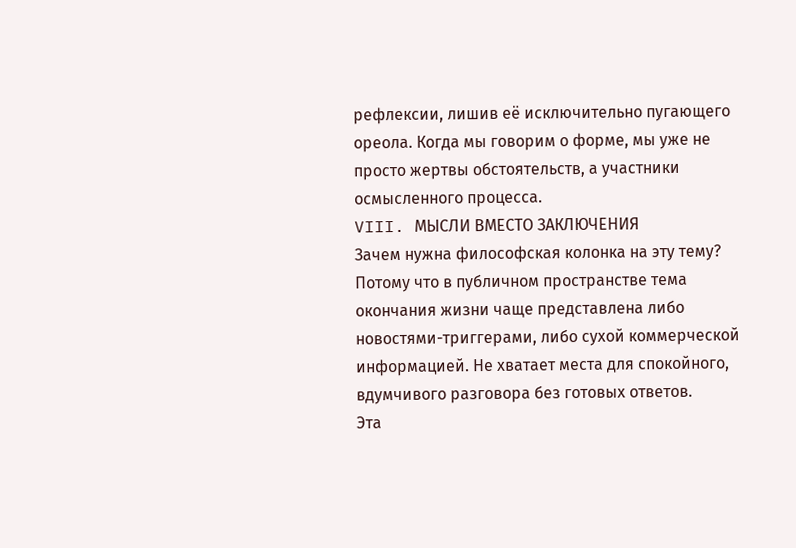рефлексии, лишив её исключительно пугающего ореола. Когда мы говорим о форме, мы уже не просто жертвы обстоятельств, а участники осмысленного процесса.
VIII. МЫСЛИ ВМЕСТО ЗАКЛЮЧЕНИЯ
Зачем нужна философская колонка на эту тему?
Потому что в публичном пространстве тема окончания жизни чаще представлена либо новостями-триггерами, либо сухой коммерческой информацией. Не хватает места для спокойного, вдумчивого разговора без готовых ответов.
Эта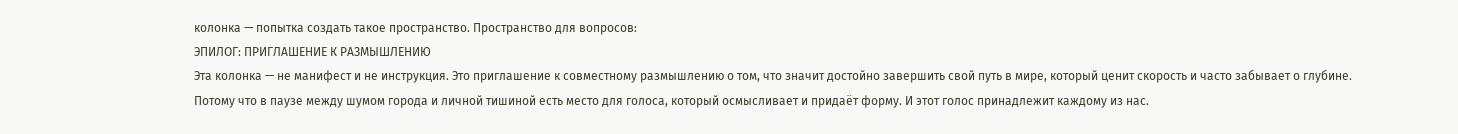колонка — попытка создать такое пространство. Пространство для вопросов:
ЭПИЛОГ: ПРИГЛАШЕНИЕ К РАЗМЫШЛЕНИЮ
Эта колонка — не манифест и не инструкция. Это приглашение к совместному размышлению о том, что значит достойно завершить свой путь в мире, который ценит скорость и часто забывает о глубине.
Потому что в паузе между шумом города и личной тишиной есть место для голоса, который осмысливает и придаёт форму. И этот голос принадлежит каждому из нас.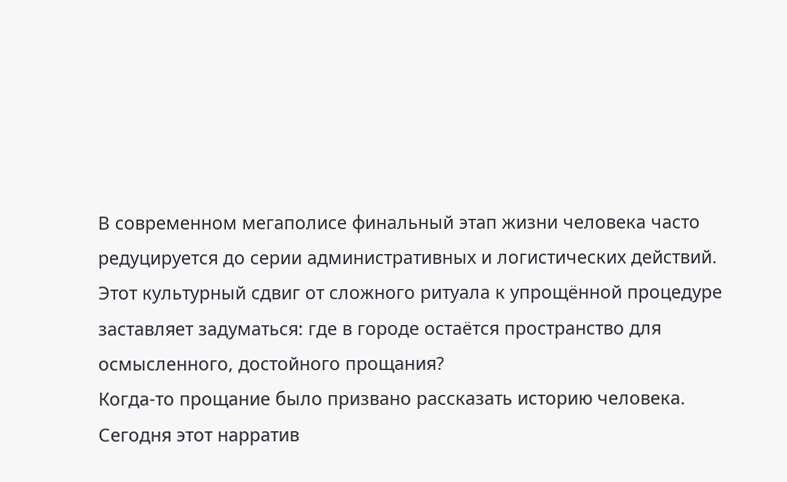В современном мегаполисе финальный этап жизни человека часто редуцируется до серии административных и логистических действий. Этот культурный сдвиг от сложного ритуала к упрощённой процедуре заставляет задуматься: где в городе остаётся пространство для осмысленного, достойного прощания?
Когда-то прощание было призвано рассказать историю человека. Сегодня этот нарратив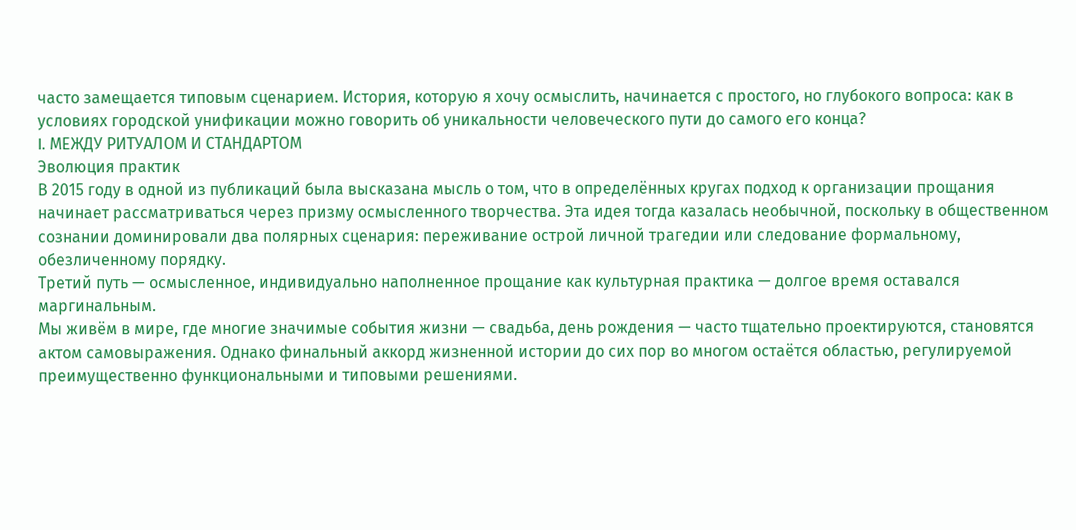часто замещается типовым сценарием. История, которую я хочу осмыслить, начинается с простого, но глубокого вопроса: как в условиях городской унификации можно говорить об уникальности человеческого пути до самого его конца?
I. МЕЖДУ РИТУАЛОМ И СТАНДАРТОМ
Эволюция практик
В 2015 году в одной из публикаций была высказана мысль о том, что в определённых кругах подход к организации прощания начинает рассматриваться через призму осмысленного творчества. Эта идея тогда казалась необычной, поскольку в общественном сознании доминировали два полярных сценария: переживание острой личной трагедии или следование формальному, обезличенному порядку.
Третий путь — осмысленное, индивидуально наполненное прощание как культурная практика — долгое время оставался маргинальным.
Мы живём в мире, где многие значимые события жизни — свадьба, день рождения — часто тщательно проектируются, становятся актом самовыражения. Однако финальный аккорд жизненной истории до сих пор во многом остаётся областью, регулируемой преимущественно функциональными и типовыми решениями.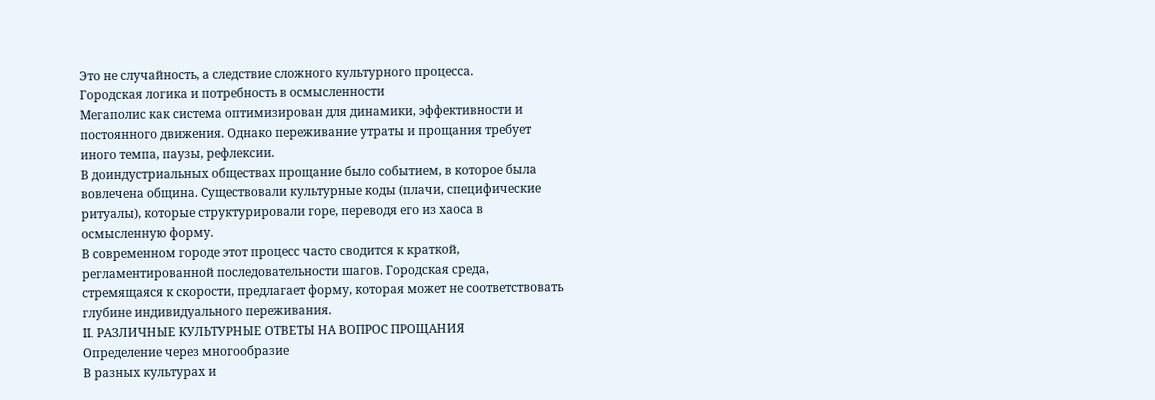Это не случайность, а следствие сложного культурного процесса.
Городская логика и потребность в осмысленности
Мегаполис как система оптимизирован для динамики, эффективности и постоянного движения. Однако переживание утраты и прощания требует иного темпа, паузы, рефлексии.
В доиндустриальных обществах прощание было событием, в которое была вовлечена община. Существовали культурные коды (плачи, специфические ритуалы), которые структурировали горе, переводя его из хаоса в осмысленную форму.
В современном городе этот процесс часто сводится к краткой, регламентированной последовательности шагов. Городская среда, стремящаяся к скорости, предлагает форму, которая может не соответствовать глубине индивидуального переживания.
II. РАЗЛИЧНЫЕ КУЛЬТУРНЫЕ ОТВЕТЫ НА ВОПРОС ПРОЩАНИЯ
Определение через многообразие
В разных культурах и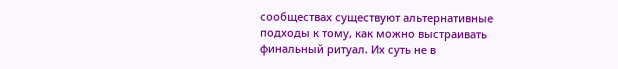сообществах существуют альтернативные подходы к тому, как можно выстраивать финальный ритуал. Их суть не в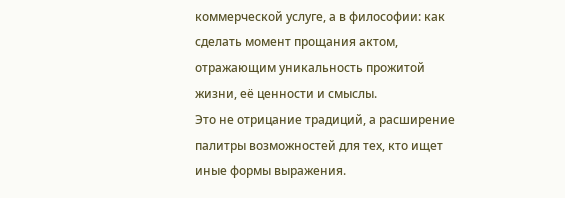коммерческой услуге, а в философии: как сделать момент прощания актом, отражающим уникальность прожитой жизни, её ценности и смыслы.
Это не отрицание традиций, а расширение палитры возможностей для тех, кто ищет иные формы выражения.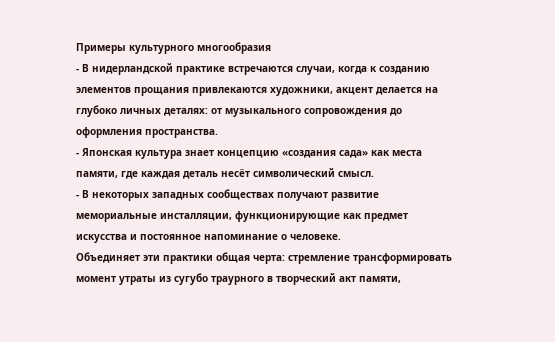Примеры культурного многообразия
- В нидерландской практике встречаются случаи, когда к созданию элементов прощания привлекаются художники, акцент делается на глубоко личных деталях: от музыкального сопровождения до оформления пространства.
- Японская культура знает концепцию «создания сада» как места памяти, где каждая деталь несёт символический смысл.
- В некоторых западных сообществах получают развитие мемориальные инсталляции, функционирующие как предмет искусства и постоянное напоминание о человеке.
Объединяет эти практики общая черта: стремление трансформировать момент утраты из сугубо траурного в творческий акт памяти,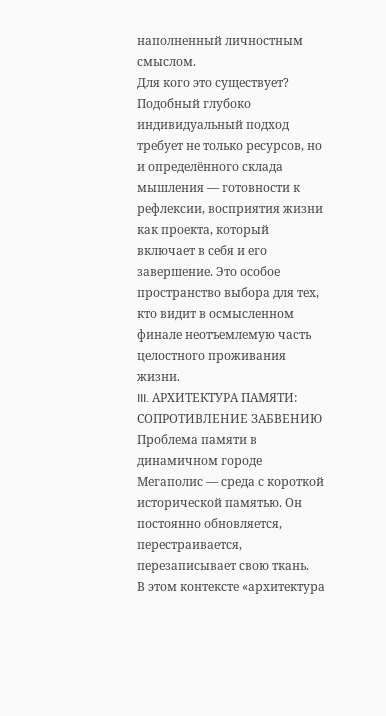наполненный личностным смыслом.
Для кого это существует?
Подобный глубоко индивидуальный подход требует не только ресурсов, но и определённого склада мышления — готовности к рефлексии, восприятия жизни как проекта, который включает в себя и его завершение. Это особое пространство выбора для тех, кто видит в осмысленном финале неотъемлемую часть целостного проживания жизни.
III. АРХИТЕКТУРА ПАМЯТИ: СОПРОТИВЛЕНИЕ ЗАБВЕНИЮ
Проблема памяти в динамичном городе
Мегаполис — среда с короткой исторической памятью. Он постоянно обновляется, перестраивается, перезаписывает свою ткань.
В этом контексте «архитектура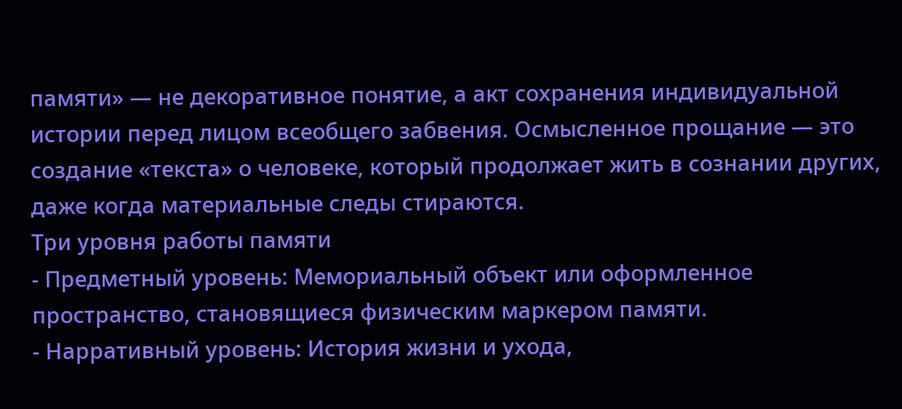памяти» — не декоративное понятие, а акт сохранения индивидуальной истории перед лицом всеобщего забвения. Осмысленное прощание — это создание «текста» о человеке, который продолжает жить в сознании других, даже когда материальные следы стираются.
Три уровня работы памяти
- Предметный уровень: Мемориальный объект или оформленное пространство, становящиеся физическим маркером памяти.
- Нарративный уровень: История жизни и ухода,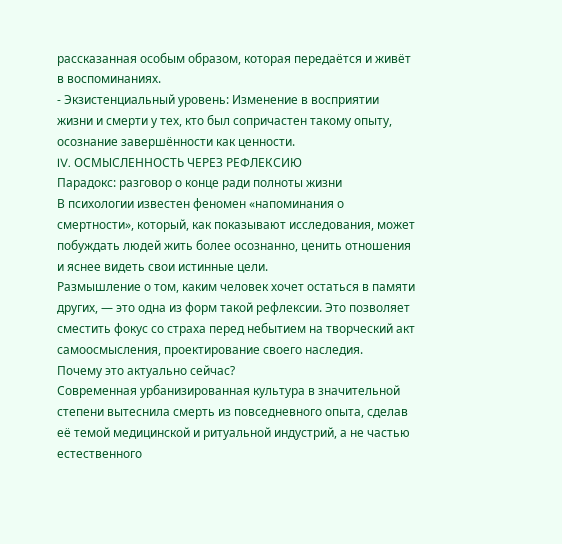рассказанная особым образом, которая передаётся и живёт в воспоминаниях.
- Экзистенциальный уровень: Изменение в восприятии жизни и смерти у тех, кто был сопричастен такому опыту, осознание завершённости как ценности.
IV. ОСМЫСЛЕННОСТЬ ЧЕРЕЗ РЕФЛЕКСИЮ
Парадокс: разговор о конце ради полноты жизни
В психологии известен феномен «напоминания о смертности», который, как показывают исследования, может побуждать людей жить более осознанно, ценить отношения и яснее видеть свои истинные цели.
Размышление о том, каким человек хочет остаться в памяти других, — это одна из форм такой рефлексии. Это позволяет сместить фокус со страха перед небытием на творческий акт самоосмысления, проектирование своего наследия.
Почему это актуально сейчас?
Современная урбанизированная культура в значительной степени вытеснила смерть из повседневного опыта, сделав её темой медицинской и ритуальной индустрий, а не частью естественного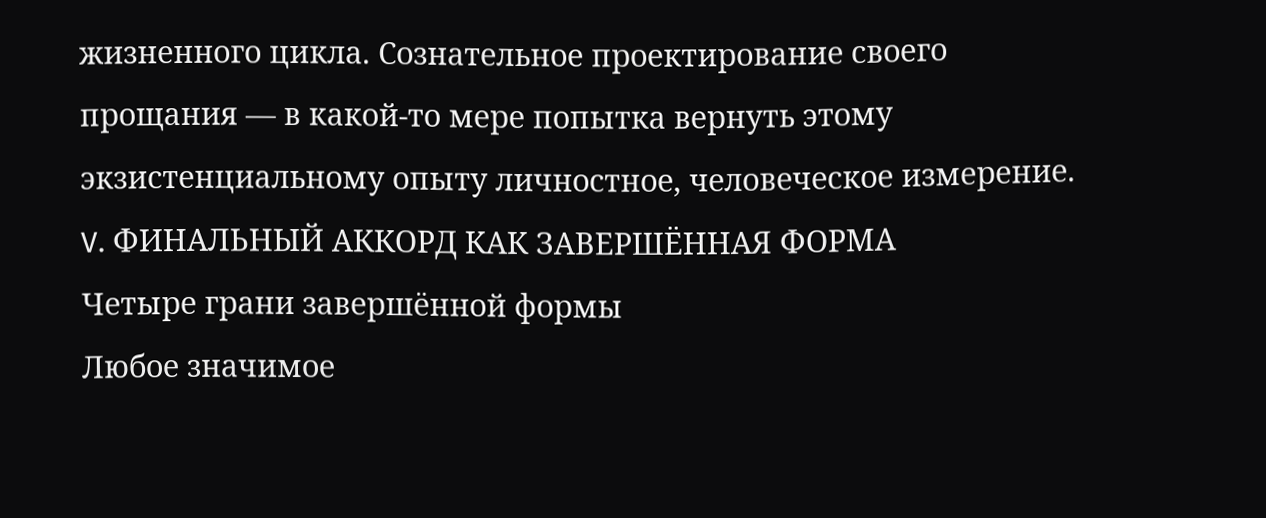жизненного цикла. Сознательное проектирование своего прощания — в какой-то мере попытка вернуть этому экзистенциальному опыту личностное, человеческое измерение.
V. ФИНАЛЬНЫЙ АККОРД КАК ЗАВЕРШЁННАЯ ФОРМА
Четыре грани завершённой формы
Любое значимое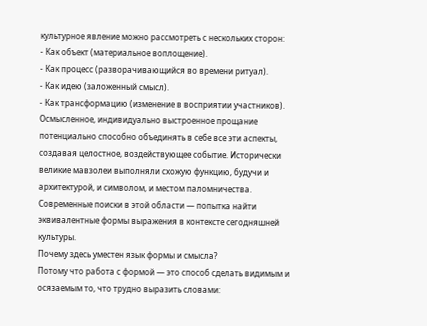культурное явление можно рассмотреть с нескольких сторон:
- Как объект (материальное воплощение).
- Как процесс (разворачивающийся во времени ритуал).
- Как идею (заложенный смысл).
- Как трансформацию (изменение в восприятии участников).
Осмысленное, индивидуально выстроенное прощание потенциально способно объединять в себе все эти аспекты, создавая целостное, воздействующее событие. Исторически великие мавзолеи выполняли схожую функцию, будучи и архитектурой, и символом, и местом паломничества. Современные поиски в этой области — попытка найти эквивалентные формы выражения в контексте сегодняшней культуры.
Почему здесь уместен язык формы и смысла?
Потому что работа с формой — это способ сделать видимым и осязаемым то, что трудно выразить словами: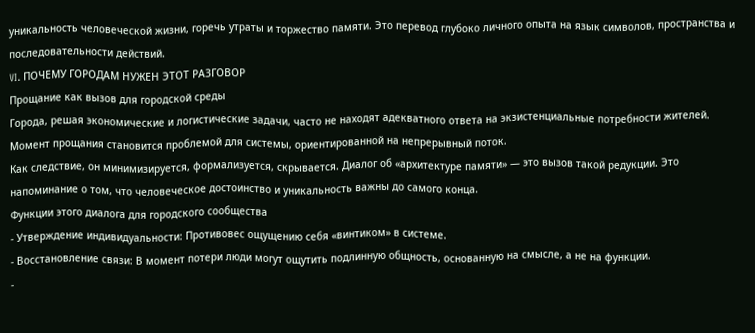уникальность человеческой жизни, горечь утраты и торжество памяти. Это перевод глубоко личного опыта на язык символов, пространства и последовательности действий.
VI. ПОЧЕМУ ГОРОДАМ НУЖЕН ЭТОТ РАЗГОВОР
Прощание как вызов для городской среды
Города, решая экономические и логистические задачи, часто не находят адекватного ответа на экзистенциальные потребности жителей. Момент прощания становится проблемой для системы, ориентированной на непрерывный поток.
Как следствие, он минимизируется, формализуется, скрывается. Диалог об «архитектуре памяти» — это вызов такой редукции. Это напоминание о том, что человеческое достоинство и уникальность важны до самого конца.
Функции этого диалога для городского сообщества
- Утверждение индивидуальности: Противовес ощущению себя «винтиком» в системе.
- Восстановление связи: В момент потери люди могут ощутить подлинную общность, основанную на смысле, а не на функции.
-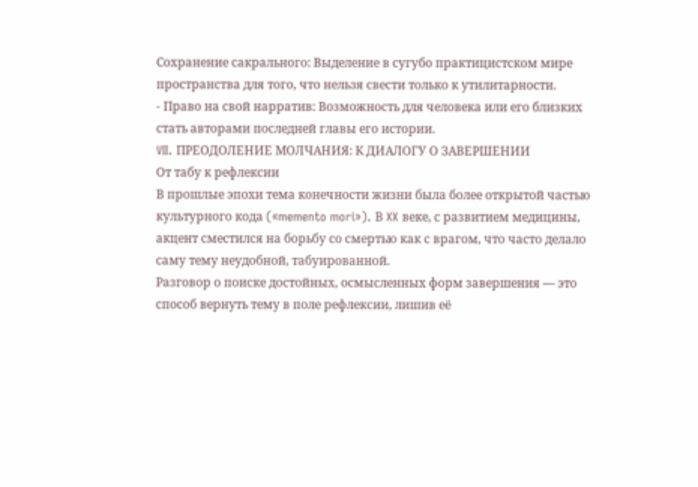Сохранение сакрального: Выделение в сугубо практицистском мире пространства для того, что нельзя свести только к утилитарности.
- Право на свой нарратив: Возможность для человека или его близких стать авторами последней главы его истории.
VII. ПРЕОДОЛЕНИЕ МОЛЧАНИЯ: К ДИАЛОГУ О ЗАВЕРШЕНИИ
От табу к рефлексии
В прошлые эпохи тема конечности жизни была более открытой частью культурного кода («memento mori»). В XX веке, с развитием медицины, акцент сместился на борьбу со смертью как с врагом, что часто делало саму тему неудобной, табуированной.
Разговор о поиске достойных, осмысленных форм завершения — это способ вернуть тему в поле рефлексии, лишив её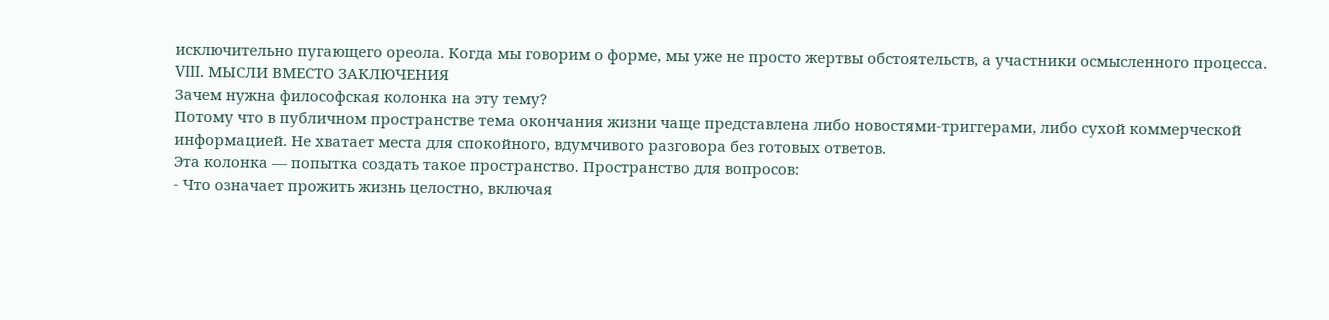исключительно пугающего ореола. Когда мы говорим о форме, мы уже не просто жертвы обстоятельств, а участники осмысленного процесса.
VIII. МЫСЛИ ВМЕСТО ЗАКЛЮЧЕНИЯ
Зачем нужна философская колонка на эту тему?
Потому что в публичном пространстве тема окончания жизни чаще представлена либо новостями-триггерами, либо сухой коммерческой информацией. Не хватает места для спокойного, вдумчивого разговора без готовых ответов.
Эта колонка — попытка создать такое пространство. Пространство для вопросов:
- Что означает прожить жизнь целостно, включая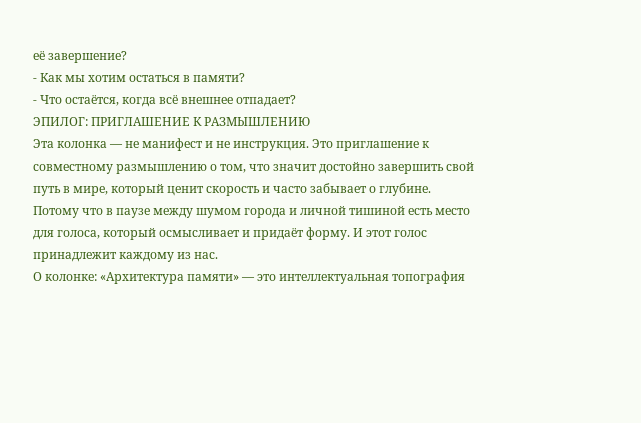её завершение?
- Как мы хотим остаться в памяти?
- Что остаётся, когда всё внешнее отпадает?
ЭПИЛОГ: ПРИГЛАШЕНИЕ К РАЗМЫШЛЕНИЮ
Эта колонка — не манифест и не инструкция. Это приглашение к совместному размышлению о том, что значит достойно завершить свой путь в мире, который ценит скорость и часто забывает о глубине.
Потому что в паузе между шумом города и личной тишиной есть место для голоса, который осмысливает и придаёт форму. И этот голос принадлежит каждому из нас.
О колонке: «Архитектура памяти» — это интеллектуальная топография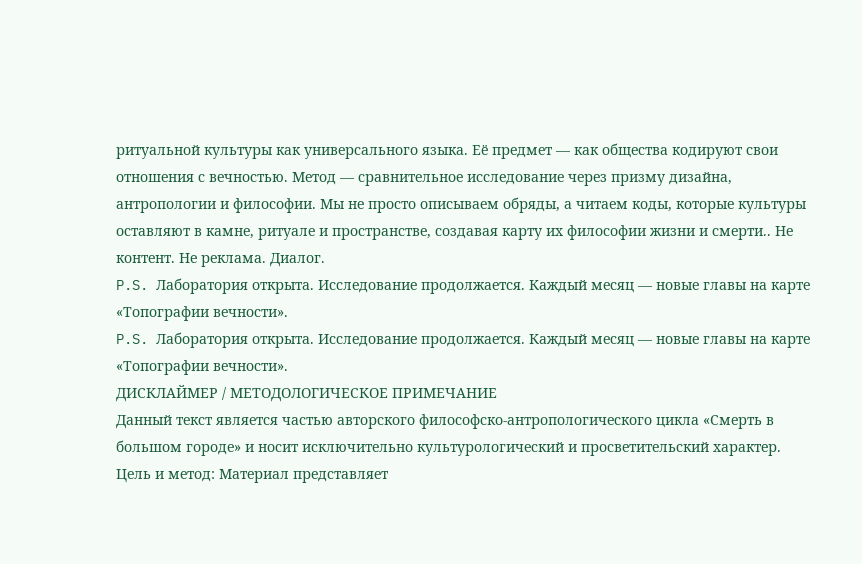ритуальной культуры как универсального языка. Её предмет — как общества кодируют свои отношения с вечностью. Метод — сравнительное исследование через призму дизайна, антропологии и философии. Мы не просто описываем обряды, а читаем коды, которые культуры оставляют в камне, ритуале и пространстве, создавая карту их философии жизни и смерти.. Не контент. Не реклама. Диалог.
P.S. Лаборатория открыта. Исследование продолжается. Каждый месяц — новые главы на карте «Топографии вечности».
P.S. Лаборатория открыта. Исследование продолжается. Каждый месяц — новые главы на карте «Топографии вечности».
ДИСКЛАЙМЕР / МЕТОДОЛОГИЧЕСКОЕ ПРИМЕЧАНИЕ
Данный текст является частью авторского философско-антропологического цикла «Смерть в большом городе» и носит исключительно культурологический и просветительский характер.
Цель и метод: Материал представляет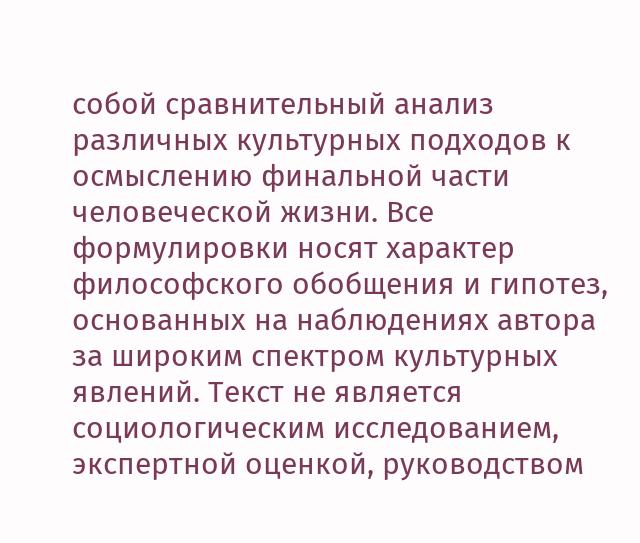собой сравнительный анализ различных культурных подходов к осмыслению финальной части человеческой жизни. Все формулировки носят характер философского обобщения и гипотез, основанных на наблюдениях автора за широким спектром культурных явлений. Текст не является социологическим исследованием, экспертной оценкой, руководством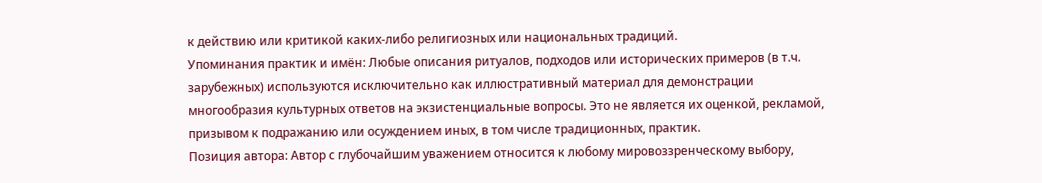к действию или критикой каких-либо религиозных или национальных традиций.
Упоминания практик и имён: Любые описания ритуалов, подходов или исторических примеров (в т.ч. зарубежных) используются исключительно как иллюстративный материал для демонстрации многообразия культурных ответов на экзистенциальные вопросы. Это не является их оценкой, рекламой, призывом к подражанию или осуждением иных, в том числе традиционных, практик.
Позиция автора: Автор с глубочайшим уважением относится к любому мировоззренческому выбору,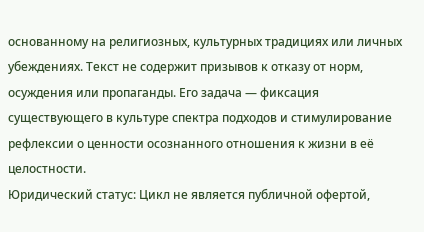основанному на религиозных, культурных традициях или личных убеждениях. Текст не содержит призывов к отказу от норм, осуждения или пропаганды. Его задача — фиксация существующего в культуре спектра подходов и стимулирование рефлексии о ценности осознанного отношения к жизни в её целостности.
Юридический статус: Цикл не является публичной офертой,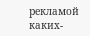рекламой каких-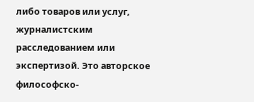либо товаров или услуг, журналистским расследованием или экспертизой. Это авторское философско-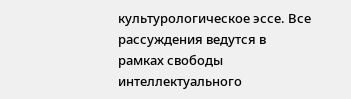культурологическое эссе. Все рассуждения ведутся в рамках свободы интеллектуального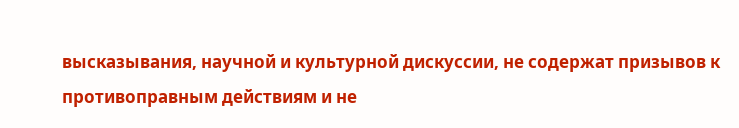высказывания, научной и культурной дискуссии, не содержат призывов к противоправным действиям и не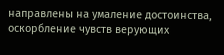направлены на умаление достоинства, оскорбление чувств верующих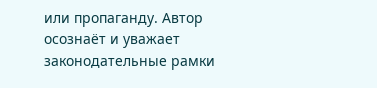или пропаганду. Автор осознаёт и уважает законодательные рамки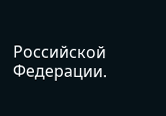Российской Федерации.